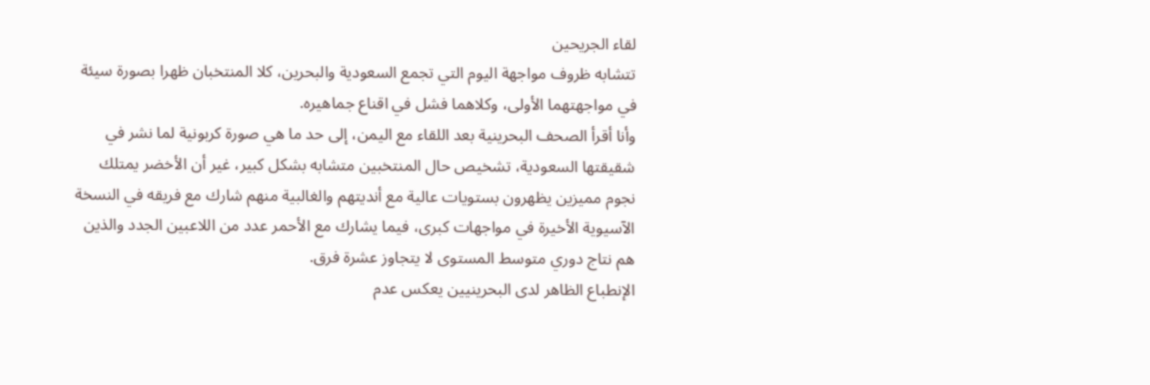لقاء الجريحين
تتشابه ظروف مواجهة اليوم التي تجمع السعودية والبحرين، كلا المنتخبان ظهرا بصورة سيئة في مواجهتهما الأولى، وكلاهما فشل في اقناع جماهيره.
وأنا أقرأ الصحف البحرينية بعد اللقاء مع اليمن، إلى حد ما هي صورة كربونية لما نشر في شقيقتها السعودية، تشخيص حال المنتخبين متشابه بشكل كبير، غير أن الأخضر يمتلك نجوم مميزين يظهرون بستويات عالية مع أنديتهم والغالبية منهم شارك مع فريقه في النسخة الآسيوية الأخيرة في مواجهات كبرى، فيما يشارك مع الأحمر عدد من اللاعبين الجدد والذين هم نتاج دوري متوسط المستوى لا يتجاوز عشرة فرق.
الإنطباع الظاهر لدى البحرينيين يعكس عدم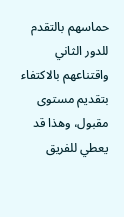حماسهم بالتقدم للدور الثاني واقتناعهم بالاكتفاء بتقديم مستوى مقبول، وهذا قد يعطي للفريق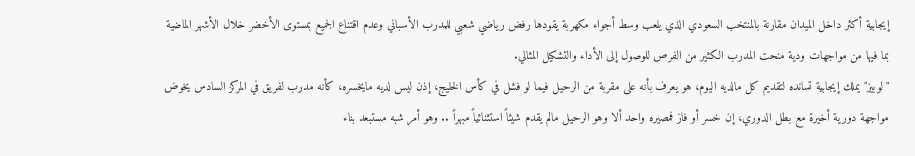إيجابية أكثر داخل الميدان مقارنة بالمنتخب السعودي الذي يلعب وسط أجواء مكهربة يقودها رفض رياضي شعبي للمدرب الأسباني وعدم اقتناع الجميع بمستوى الأخضر خلال الأشهر الماضية بما فيها من مواجهات ودية منحت المدرب الكثير من الفرص للوصول إلى الأداء والتشكيل المثالي.
"لوبيز" يملك إيجابية تسانده لتقديم كل مالديه اليوم، هو يعرف بأنه على مقربة من الرحيل فيما لو فشل في كأس الخليج، إذن ليس لديه مايخسره، كأنه مدرب لفريق في المركز السادس يخوض مواجهة دورية أخيرة مع بطل الدوري، إن خسر أو فاز فمصيره واحد ألا وهو الرحيل مالم يقدم شيئاً استثنائياً مبهراً .. وهو أمر شبه مستبعد بناء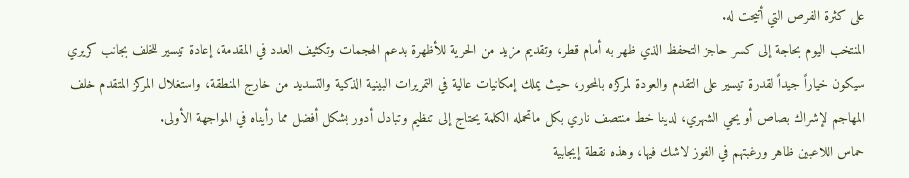على كثرة الفرص التي أتيحت له.
المنتخب اليوم بحاجة إلى كسر حاجز التحفظ الذي ظهر به أمام قطر، وتقديم مزيد من الحرية للأظهرة بدعم الهجمات وتكثيف العدد في المقدمة، إعادة تيسير للخلف بجانب كريري سيكون خياراً جيداً لقدرة تيسير على التقدم والعودة لمركزه بالمحور، حيث يملك إمكانيات عالية في التمريرات البينية الذكية والتسديد من خارج المنطقة، واستغلال المركز المتقدم خلف المهاجم لإشراك بصاص أو يحي الشهري، لدينا خط منتصف ناري بكل ماتحمله الكلمة يحتاج إلى تنظيم وتبادل أدور بشكل أفضل مما رأيناه في المواجهة الأولى.
حماس اللاعبين ظاهر ورغبتهم في الفوز لاشك فيها، وهذه نقطة إيجابية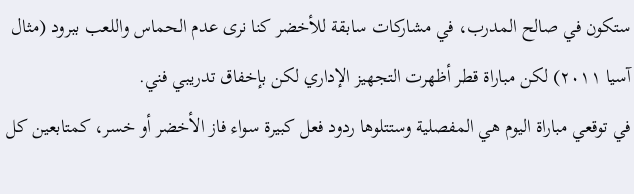ستكون في صالح المدرب، في مشاركات سابقة للأخضر كنا نرى عدم الحماس واللعب ببرود (مثال آسيا ٢٠١١) لكن مباراة قطر أظهرت التجهيز الإداري لكن بإخفاق تدريبي فني.
في توقعي مباراة اليوم هي المفصلية وستتلوها ردود فعل كبيرة سواء فاز الأخضر أو خسر، كمتابعين كل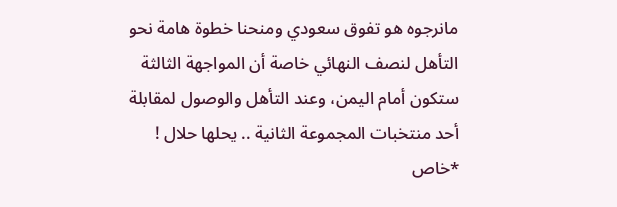مانرجوه هو تفوق سعودي ومنحنا خطوة هامة نحو التأهل لنصف النهائي خاصة أن المواجهة الثالثة ستكون أمام اليمن، وعند التأهل والوصول لمقابلة أحد منتخبات المجموعة الثانية .. يحلها حلال !
*خاص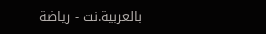بالعربية.نت - رياضة